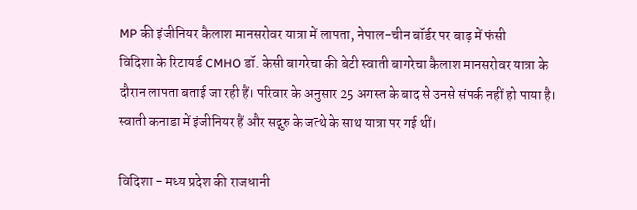MP की इंजीनियर कैलाश मानसरोवर यात्रा में लापता, नेपाल-चीन बॉर्डर पर बाढ़ में फंसी
विदिशा के रिटायर्ड CMHO डॉ. केसी बागरेचा की बेटी स्वाती बागरेचा कैलाश मानसरोवर यात्रा के दौरान लापता बताई जा रही हैं। परिवार के अनुसार 25 अगस्त के बाद से उनसे संपर्क नहीं हो पाया है। स्वाती कनाडा में इंजीनियर हैं और सद्गुरु के जत्थे के साथ यात्रा पर गई थीं।

विदिशा - मध्य प्रदेश की राजधानी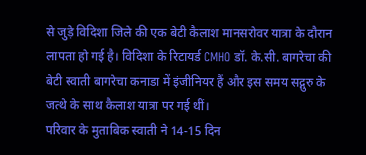से जुड़े विदिशा जिले की एक बेटी कैलाश मानसरोवर यात्रा के दौरान लापता हो गई है। विदिशा के रिटायर्ड CMHO डॉ. के.सी. बागरेचा की बेटी स्वाती बागरेचा कनाडा में इंजीनियर हैं और इस समय सद्गुरु के जत्थे के साथ कैलाश यात्रा पर गई थीं।
परिवार के मुताबिक स्वाती ने 14-15 दिन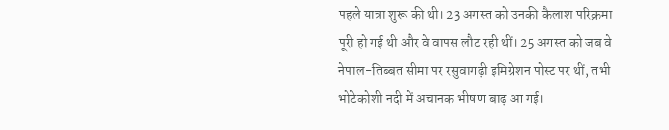पहले यात्रा शुरू की थी। 23 अगस्त को उनकी कैलाश परिक्रमा पूरी हो गई थी और वे वापस लौट रही थीं। 25 अगस्त को जब वे नेपाल-तिब्बत सीमा पर रसुवागढ़ी इमिग्रेशन पोस्ट पर थीं, तभी भोटेकोशी नदी में अचानक भीषण बाढ़ आ गई।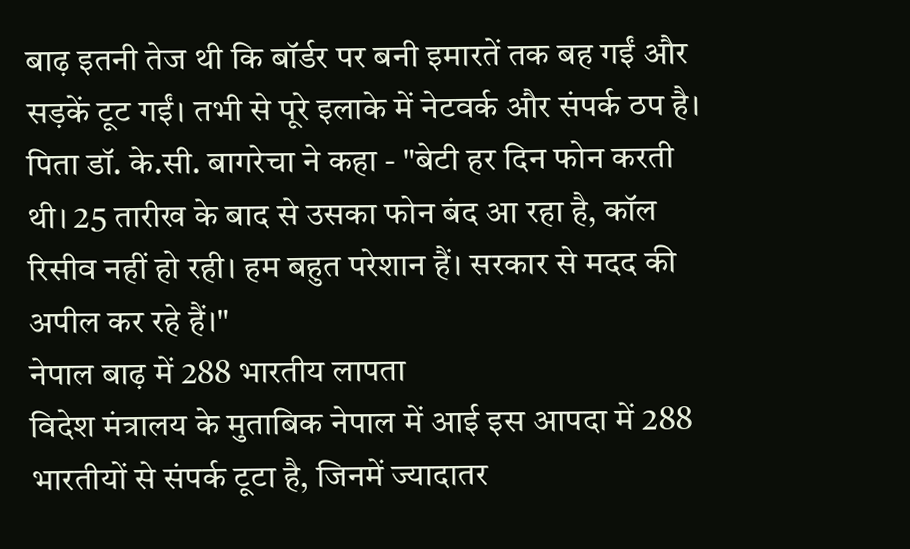बाढ़ इतनी तेज थी कि बॉर्डर पर बनी इमारतें तक बह गईं और सड़कें टूट गईं। तभी से पूरे इलाके में नेटवर्क और संपर्क ठप है।
पिता डॉ. के.सी. बागरेचा ने कहा - "बेटी हर दिन फोन करती थी। 25 तारीख के बाद से उसका फोन बंद आ रहा है, कॉल रिसीव नहीं हो रही। हम बहुत परेशान हैं। सरकार से मदद की अपील कर रहे हैं।"
नेपाल बाढ़ में 288 भारतीय लापता
विदेश मंत्रालय के मुताबिक नेपाल में आई इस आपदा में 288 भारतीयों से संपर्क टूटा है, जिनमें ज्यादातर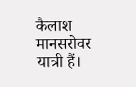कैलाश मानसरोवर यात्री हैं।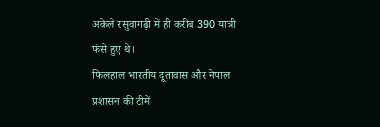अकेले रसुवागढ़ी में ही करीब 390 यात्री फंसे हुए थे।
फिलहाल भारतीय दूतावास और नेपाल प्रशासन की टीमें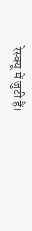रेस्क्यू में जुटी हैं।